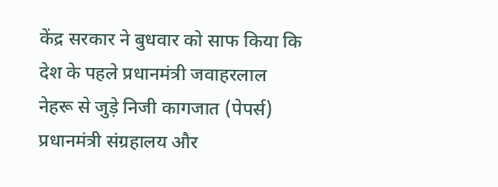केंद्र सरकार ने बुधवार को साफ किया कि देश के पहले प्रधानमंत्री जवाहरलाल नेहरू से जुड़े निजी कागजात (पेपर्स) प्रधानमंत्री संग्रहालय और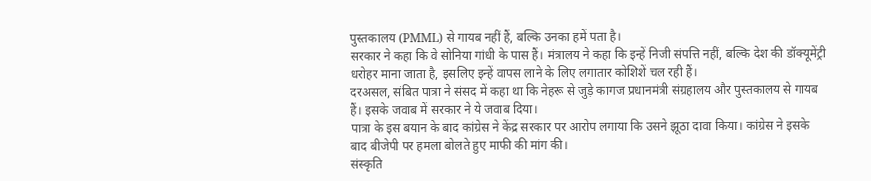पुस्तकालय (PMML) से गायब नहीं हैं, बल्कि उनका हमें पता है।
सरकार ने कहा कि वे सोनिया गांधी के पास हैं। मंत्रालय ने कहा कि इन्हें निजी संपत्ति नहीं, बल्कि देश की डॉक्यूमेंट्री धरोहर माना जाता है, इसलिए इन्हें वापस लाने के लिए लगातार कोशिशें चल रही हैं।
दरअसल, संबित पात्रा ने संसद में कहा था कि नेहरू से जुड़े कागज प्रधानमंत्री संग्रहालय और पुस्तकालय से गायब हैं। इसके जवाब में सरकार ने ये जवाब दिया।
पात्रा के इस बयान के बाद कांग्रेस ने केंद्र सरकार पर आरोप लगाया कि उसने झूठा दावा किया। कांग्रेस ने इसके बाद बीजेपी पर हमला बोलते हुए माफी की मांग की।
संस्कृति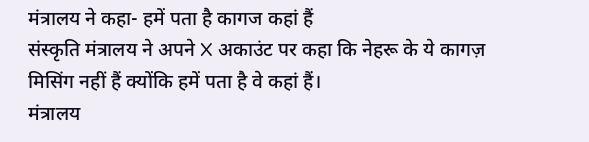मंत्रालय ने कहा- हमें पता है कागज कहां हैं
संस्कृति मंत्रालय ने अपने X अकाउंट पर कहा कि नेहरू के ये कागज़ मिसिंग नहीं हैं क्योंकि हमें पता है वे कहां हैं।
मंत्रालय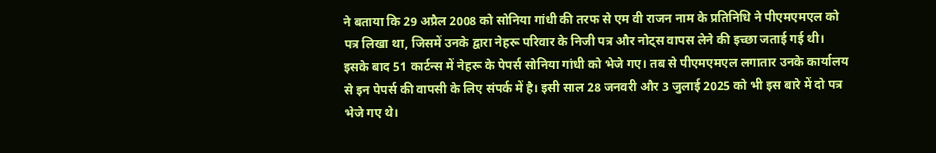ने बताया कि 29 अप्रैल 2008 को सोनिया गांधी की तरफ से एम वी राजन नाम के प्रतिनिधि ने पीएमएमएल को पत्र लिखा था, जिसमें उनके द्वारा नेहरू परिवार के निजी पत्र और नोट्स वापस लेने की इच्छा जताई गई थी।
इसके बाद 51 कार्टन्स में नेहरू के पेपर्स सोनिया गांधी को भेजे गए। तब से पीएमएमएल लगातार उनके कार्यालय से इन पेपर्स की वापसी के लिए संपर्क में है। इसी साल 28 जनवरी और 3 जुलाई 2025 को भी इस बारे में दो पत्र भेजे गए थे।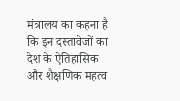मंत्रालय का कहना है कि इन दस्तावेजों का देश के ऐतिहासिक और शैक्षणिक महत्व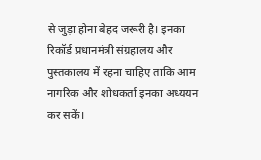से जुड़ा होना बेहद जरूरी है। इनका रिकॉर्ड प्रधानमंत्री संग्रहालय और पुस्तकालय में रहना चाहिए ताकि आम नागरिक और शोधकर्ता इनका अध्ययन कर सकें।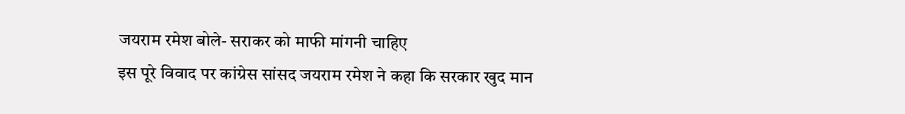जयराम रमेश बोले- सराकर को माफी मांगनी चाहिए
इस पूरे विवाद पर कांग्रेस सांसद जयराम रमेश ने कहा कि सरकार खुद मान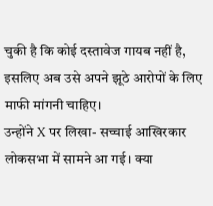चुकी है कि कोई दस्तावेज गायब नहीं है, इसलिए अब उसे अपने झूठे आरोपों के लिए माफी मांगनी चाहिए।
उन्होंने X पर लिखा- सच्चाई आखिरकार लोकसभा में सामने आ गई। क्या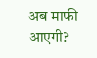अब माफी आएगी?